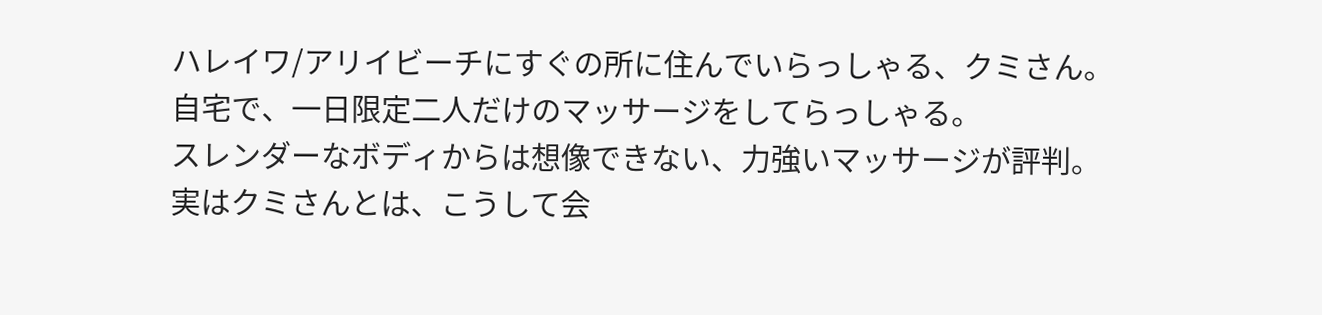ハレイワ/アリイビーチにすぐの所に住んでいらっしゃる、クミさん。
自宅で、一日限定二人だけのマッサージをしてらっしゃる。
スレンダーなボディからは想像できない、力強いマッサージが評判。
実はクミさんとは、こうして会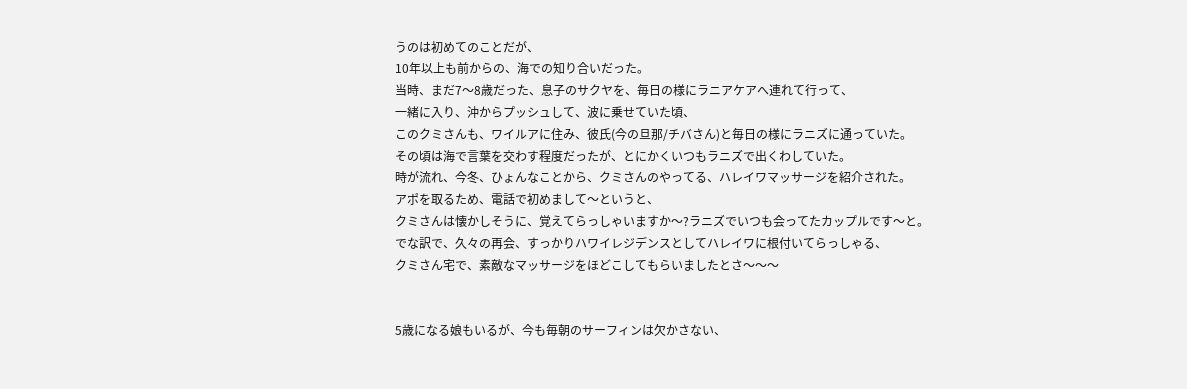うのは初めてのことだが、
10年以上も前からの、海での知り合いだった。
当時、まだ7〜8歳だった、息子のサクヤを、毎日の様にラニアケアへ連れて行って、
一緒に入り、沖からプッシュして、波に乗せていた頃、
このクミさんも、ワイルアに住み、彼氏(今の旦那/チバさん)と毎日の様にラニズに通っていた。
その頃は海で言葉を交わす程度だったが、とにかくいつもラニズで出くわしていた。
時が流れ、今冬、ひょんなことから、クミさんのやってる、ハレイワマッサージを紹介された。
アポを取るため、電話で初めまして〜というと、
クミさんは懐かしそうに、覚えてらっしゃいますか〜?ラニズでいつも会ってたカップルです〜と。
でな訳で、久々の再会、すっかりハワイレジデンスとしてハレイワに根付いてらっしゃる、
クミさん宅で、素敵なマッサージをほどこしてもらいましたとさ〜〜〜


5歳になる娘もいるが、今も毎朝のサーフィンは欠かさない、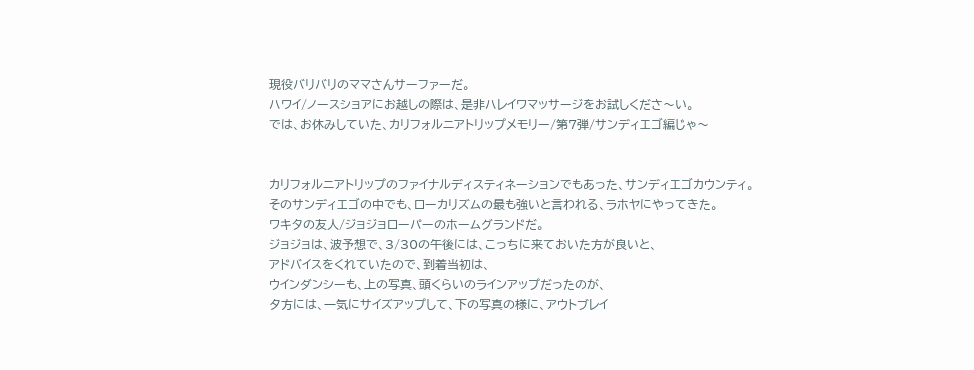現役バリバリのママさんサーファーだ。
ハワイ/ノースショアにお越しの際は、是非ハレイワマッサージをお試しくださ〜い。
では、お休みしていた、カリフォルニアトリップメモリー/第7弾/サンディエゴ編じゃ〜


カリフォルニアトリップのファイナルディスティネーションでもあった、サンディエゴカウンティ。
そのサンディエゴの中でも、ローカリズムの最も強いと言われる、ラホヤにやってきた。
ワキタの友人/ジョジョローパーのホームグランドだ。
ジョジョは、波予想で、3/30の午後には、こっちに来ておいた方が良いと、
アドバイスをくれていたので、到着当初は、
ウインダンシーも、上の写真、頭くらいのラインアップだったのが、
夕方には、一気にサイズアップして、下の写真の様に、アウトブレイ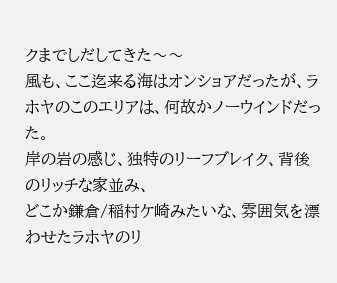クまでしだしてきた〜〜
風も、ここ迄来る海はオンショアだったが、ラホヤのこのエリアは、何故かノーウインドだった。
岸の岩の感じ、独特のリーフブレイク、背後のリッチな家並み、
どこか鎌倉/稲村ケ崎みたいな、雰囲気を漂わせたラホヤのリ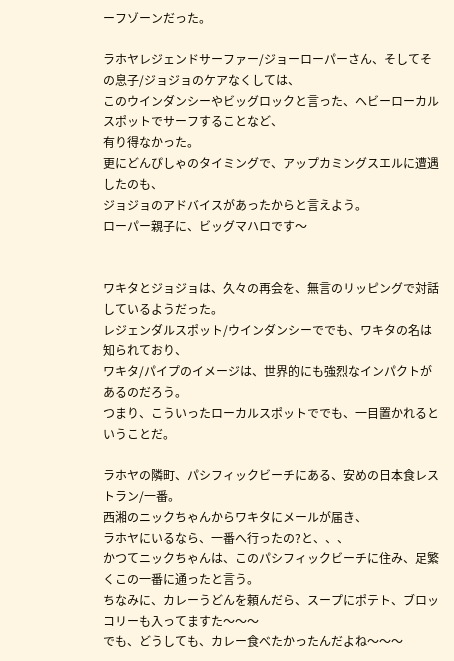ーフゾーンだった。

ラホヤレジェンドサーファー/ジョーローパーさん、そしてその息子/ジョジョのケアなくしては、
このウインダンシーやビッグロックと言った、ヘビーローカルスポットでサーフすることなど、
有り得なかった。
更にどんぴしゃのタイミングで、アップカミングスエルに遭遇したのも、
ジョジョのアドバイスがあったからと言えよう。
ローパー親子に、ビッグマハロです〜


ワキタとジョジョは、久々の再会を、無言のリッピングで対話しているようだった。
レジェンダルスポット/ウインダンシーででも、ワキタの名は知られており、
ワキタ/パイプのイメージは、世界的にも強烈なインパクトがあるのだろう。
つまり、こういったローカルスポットででも、一目置かれるということだ。

ラホヤの隣町、パシフィックビーチにある、安めの日本食レストラン/一番。
西湘のニックちゃんからワキタにメールが届き、
ラホヤにいるなら、一番へ行ったの?と、、、
かつてニックちゃんは、このパシフィックビーチに住み、足繁くこの一番に通ったと言う。
ちなみに、カレーうどんを頼んだら、スープにポテト、ブロッコリーも入ってますた〜〜〜
でも、どうしても、カレー食べたかったんだよね〜〜〜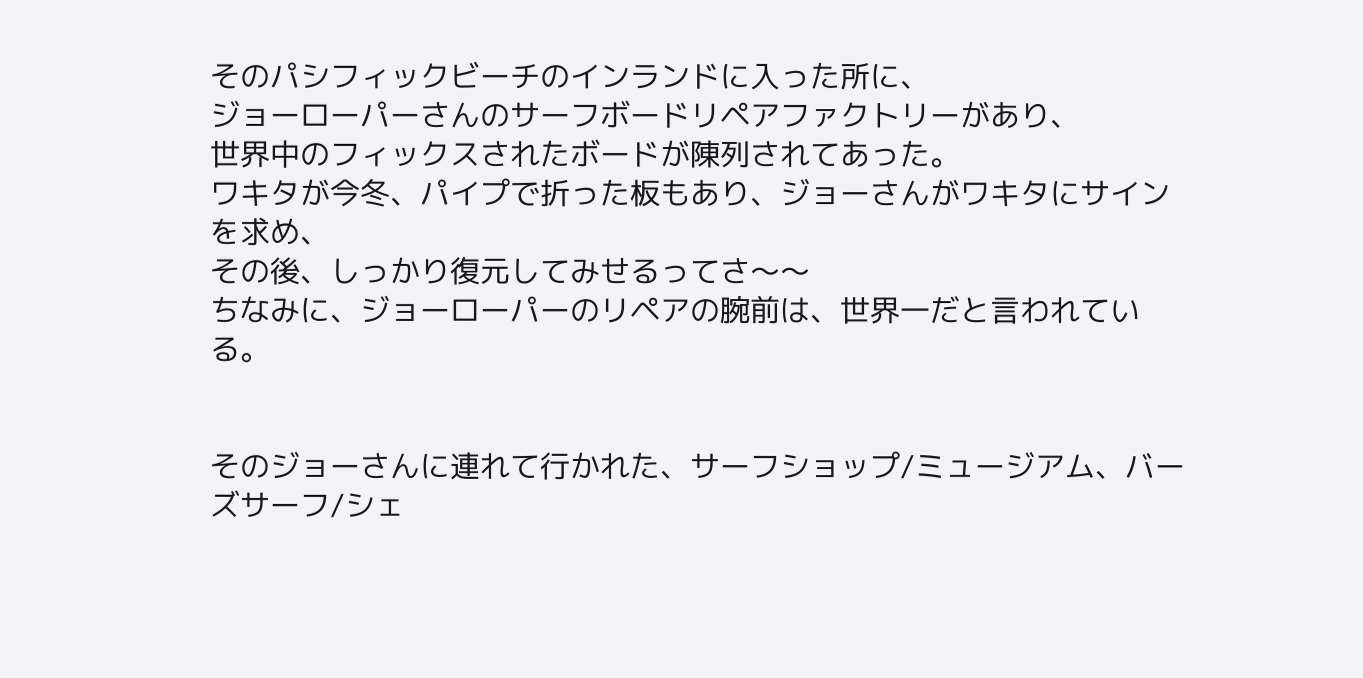そのパシフィックビーチのインランドに入った所に、
ジョーローパーさんのサーフボードリペアファクトリーがあり、
世界中のフィックスされたボードが陳列されてあった。
ワキタが今冬、パイプで折った板もあり、ジョーさんがワキタにサインを求め、
その後、しっかり復元してみせるってさ〜〜
ちなみに、ジョーローパーのリペアの腕前は、世界一だと言われている。


そのジョーさんに連れて行かれた、サーフショップ/ミュージアム、バーズサーフ/シェ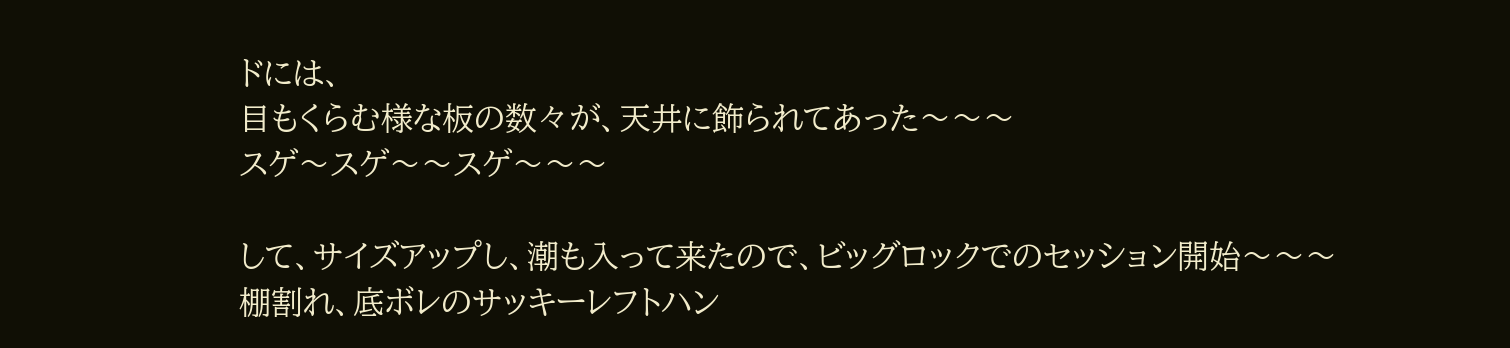ドには、
目もくらむ様な板の数々が、天井に飾られてあった〜〜〜
スゲ〜スゲ〜〜スゲ〜〜〜

して、サイズアップし、潮も入って来たので、ビッグロックでのセッション開始〜〜〜
棚割れ、底ボレのサッキーレフトハン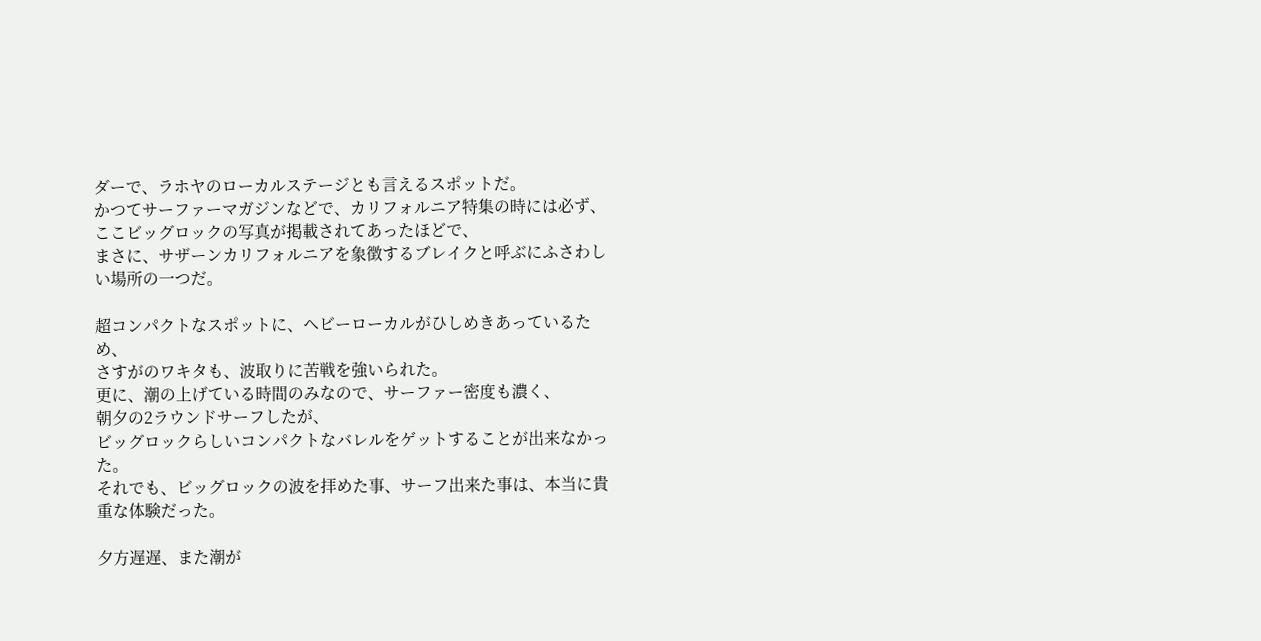ダーで、ラホヤのローカルステージとも言えるスポットだ。
かつてサーファーマガジンなどで、カリフォルニア特集の時には必ず、
ここビッグロックの写真が掲載されてあったほどで、
まさに、サザーンカリフォルニアを象徴するブレイクと呼ぶにふさわしい場所の一つだ。

超コンパクトなスポットに、ヘビーローカルがひしめきあっているため、
さすがのワキタも、波取りに苦戦を強いられた。
更に、潮の上げている時間のみなので、サーファー密度も濃く、
朝夕の2ラウンドサーフしたが、
ビッグロックらしいコンパクトなバレルをゲットすることが出来なかった。
それでも、ビッグロックの波を拝めた事、サーフ出来た事は、本当に貴重な体験だった。

夕方遅遅、また潮が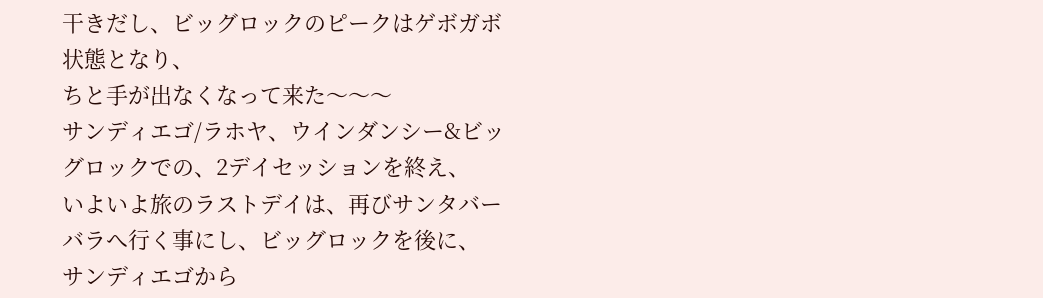干きだし、ビッグロックのピークはゲボガボ状態となり、
ちと手が出なくなって来た〜〜〜
サンディエゴ/ラホヤ、ウインダンシー&ビッグロックでの、2デイセッションを終え、
いよいよ旅のラストデイは、再びサンタバーバラへ行く事にし、ビッグロックを後に、
サンディエゴから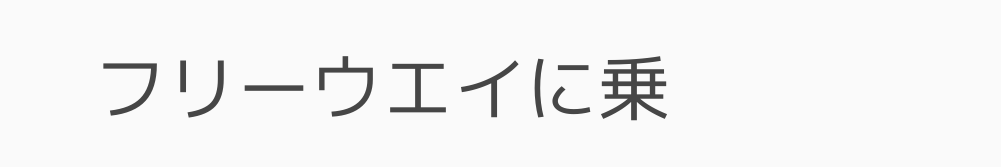フリーウエイに乗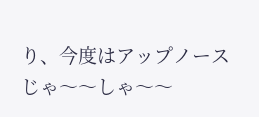り、今度はアップノースじゃ〜〜しゃ〜〜